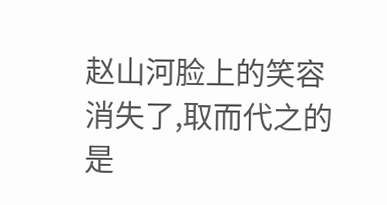赵山河脸上的笑容消失了,取而代之的是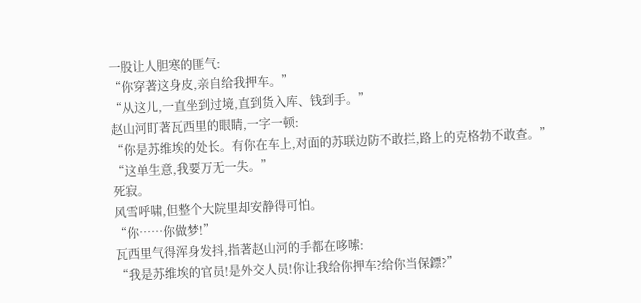一股让人胆寒的匪气:
“你穿著这身皮,亲自给我押车。”
“从这儿,一直坐到过境,直到货入库、钱到手。”
赵山河盯著瓦西里的眼睛,一字一顿:
“你是苏维埃的处长。有你在车上,对面的苏联边防不敢拦,路上的克格勃不敢查。”
“这单生意,我要万无一失。”
死寂。
风雪呼啸,但整个大院里却安静得可怕。
“你……你做梦!”
瓦西里气得浑身发抖,指著赵山河的手都在哆嗦:
“我是苏维埃的官员!是外交人员!你让我给你押车?给你当保鏢?”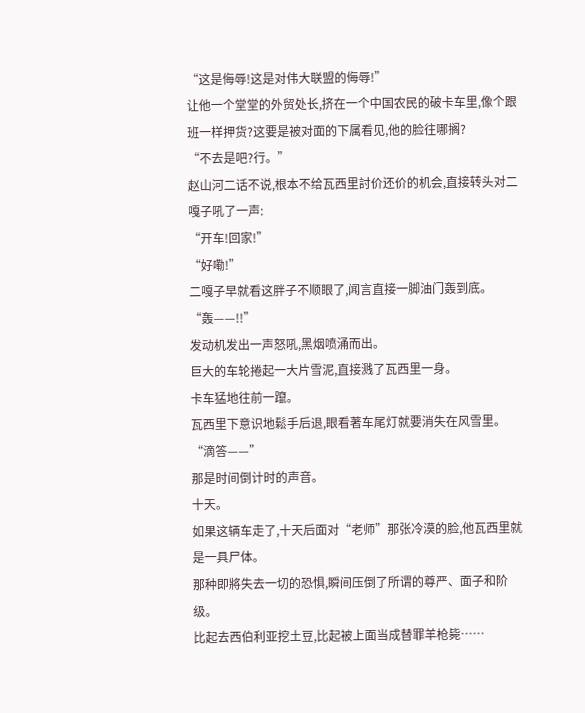“这是侮辱!这是对伟大联盟的侮辱!”
让他一个堂堂的外贸处长,挤在一个中国农民的破卡车里,像个跟班一样押货?这要是被对面的下属看见,他的脸往哪搁?
“不去是吧?行。”
赵山河二话不说,根本不给瓦西里討价还价的机会,直接转头对二嘎子吼了一声:
“开车!回家!”
“好嘞!”
二嘎子早就看这胖子不顺眼了,闻言直接一脚油门轰到底。
“轰——!!”
发动机发出一声怒吼,黑烟喷涌而出。
巨大的车轮捲起一大片雪泥,直接溅了瓦西里一身。
卡车猛地往前一躥。
瓦西里下意识地鬆手后退,眼看著车尾灯就要消失在风雪里。
“滴答——”
那是时间倒计时的声音。
十天。
如果这辆车走了,十天后面对“老师”那张冷漠的脸,他瓦西里就是一具尸体。
那种即將失去一切的恐惧,瞬间压倒了所谓的尊严、面子和阶级。
比起去西伯利亚挖土豆,比起被上面当成替罪羊枪毙……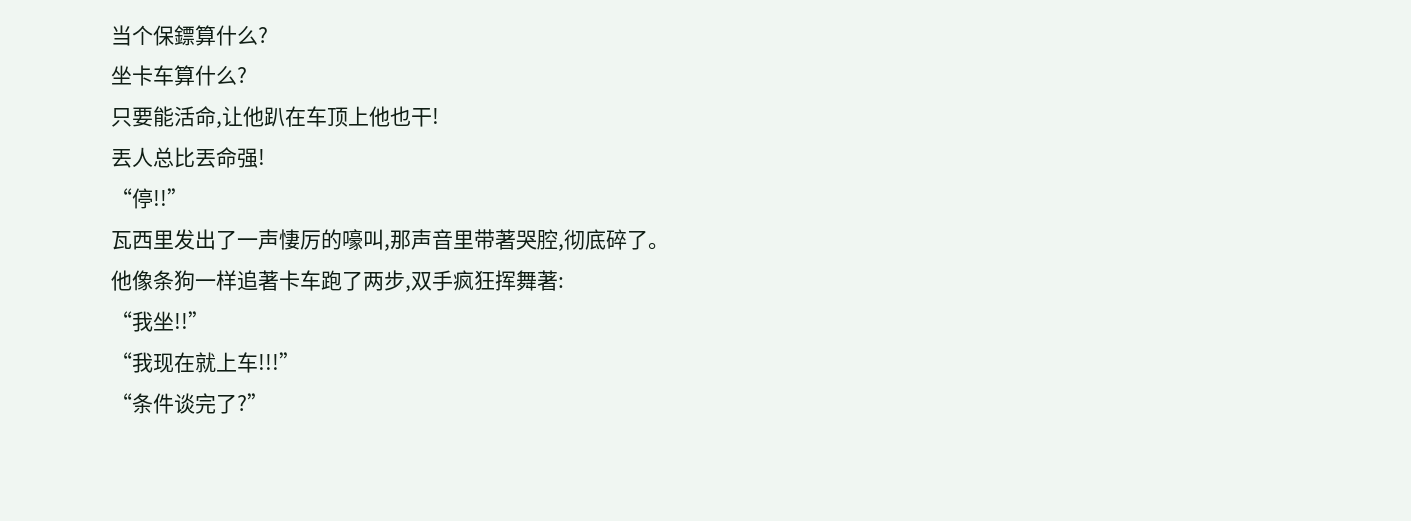当个保鏢算什么?
坐卡车算什么?
只要能活命,让他趴在车顶上他也干!
丟人总比丟命强!
“停!!”
瓦西里发出了一声悽厉的嚎叫,那声音里带著哭腔,彻底碎了。
他像条狗一样追著卡车跑了两步,双手疯狂挥舞著:
“我坐!!”
“我现在就上车!!!”
“条件谈完了?”